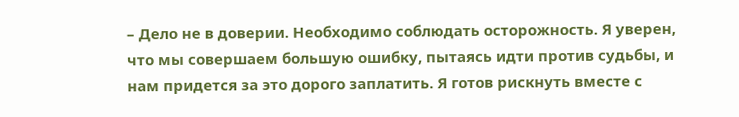– Дело не в доверии. Необходимо соблюдать осторожность. Я уверен, что мы совершаем большую ошибку, пытаясь идти против судьбы, и нам придется за это дорого заплатить. Я готов рискнуть вместе с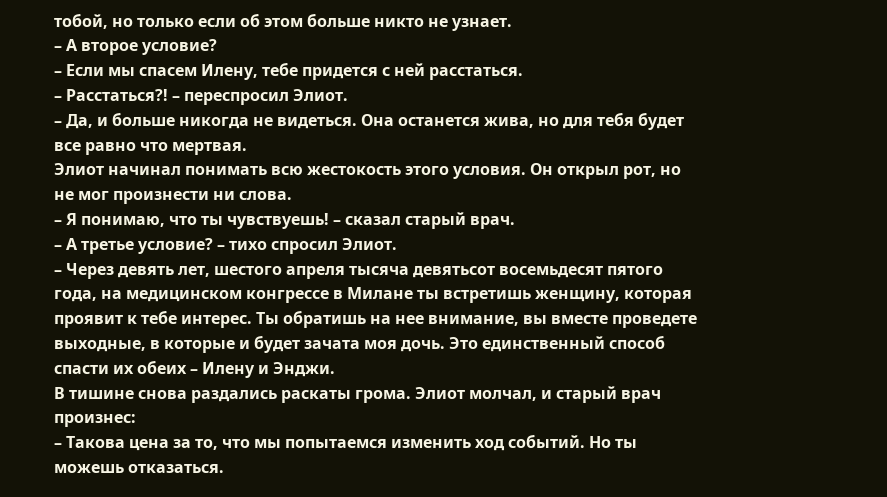тобой, но только если об этом больше никто не узнает.
– А второе условие?
– Если мы спасем Илену, тебе придется с ней расстаться.
– Расстаться?! – переспросил Элиот.
– Да, и больше никогда не видеться. Она останется жива, но для тебя будет все равно что мертвая.
Элиот начинал понимать всю жестокость этого условия. Он открыл рот, но не мог произнести ни слова.
– Я понимаю, что ты чувствуешь! – сказал старый врач.
– А третье условие? – тихо спросил Элиот.
– Через девять лет, шестого апреля тысяча девятьсот восемьдесят пятого года, на медицинском конгрессе в Милане ты встретишь женщину, которая проявит к тебе интерес. Ты обратишь на нее внимание, вы вместе проведете выходные, в которые и будет зачата моя дочь. Это единственный способ спасти их обеих – Илену и Энджи.
В тишине снова раздались раскаты грома. Элиот молчал, и старый врач произнес:
– Такова цена за то, что мы попытаемся изменить ход событий. Но ты можешь отказаться.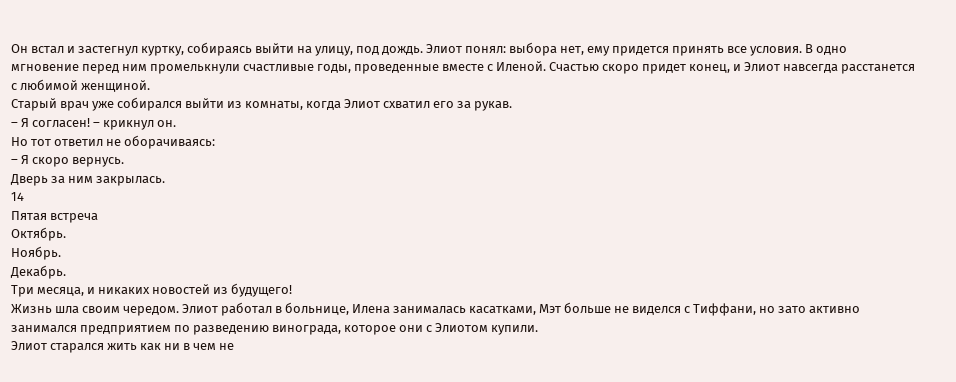Он встал и застегнул куртку, собираясь выйти на улицу, под дождь. Элиот понял: выбора нет, ему придется принять все условия. В одно мгновение перед ним промелькнули счастливые годы, проведенные вместе с Иленой. Счастью скоро придет конец, и Элиот навсегда расстанется с любимой женщиной.
Старый врач уже собирался выйти из комнаты, когда Элиот схватил его за рукав.
– Я согласен! – крикнул он.
Но тот ответил не оборачиваясь:
– Я скоро вернусь.
Дверь за ним закрылась.
14
Пятая встреча
Октябрь.
Ноябрь.
Декабрь.
Три месяца, и никаких новостей из будущего!
Жизнь шла своим чередом. Элиот работал в больнице, Илена занималась касатками, Мэт больше не виделся с Тиффани, но зато активно занимался предприятием по разведению винограда, которое они с Элиотом купили.
Элиот старался жить как ни в чем не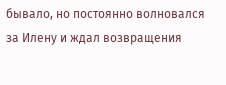бывало, но постоянно волновался за Илену и ждал возвращения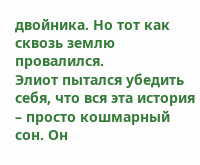двойника. Но тот как сквозь землю провалился.
Элиот пытался убедить себя, что вся эта история – просто кошмарный сон. Он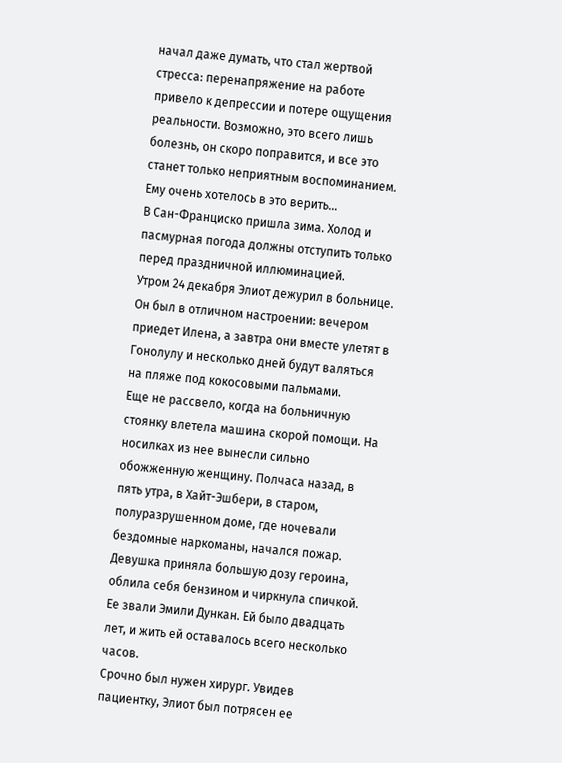начал даже думать, что стал жертвой стресса: перенапряжение на работе привело к депрессии и потере ощущения реальности. Возможно, это всего лишь болезнь, он скоро поправится, и все это станет только неприятным воспоминанием.
Ему очень хотелось в это верить…
В Сан-Франциско пришла зима. Холод и пасмурная погода должны отступить только перед праздничной иллюминацией.
Утром 24 декабря Элиот дежурил в больнице. Он был в отличном настроении: вечером приедет Илена, а завтра они вместе улетят в Гонолулу и несколько дней будут валяться на пляже под кокосовыми пальмами.
Еще не рассвело, когда на больничную стоянку влетела машина скорой помощи. На носилках из нее вынесли сильно обожженную женщину. Полчаса назад, в пять утра, в Хайт-Эшбери, в старом, полуразрушенном доме, где ночевали бездомные наркоманы, начался пожар. Девушка приняла большую дозу героина, облила себя бензином и чиркнула спичкой.
Ее звали Эмили Дункан. Ей было двадцать лет, и жить ей оставалось всего несколько часов.
Срочно был нужен хирург. Увидев пациентку, Элиот был потрясен ее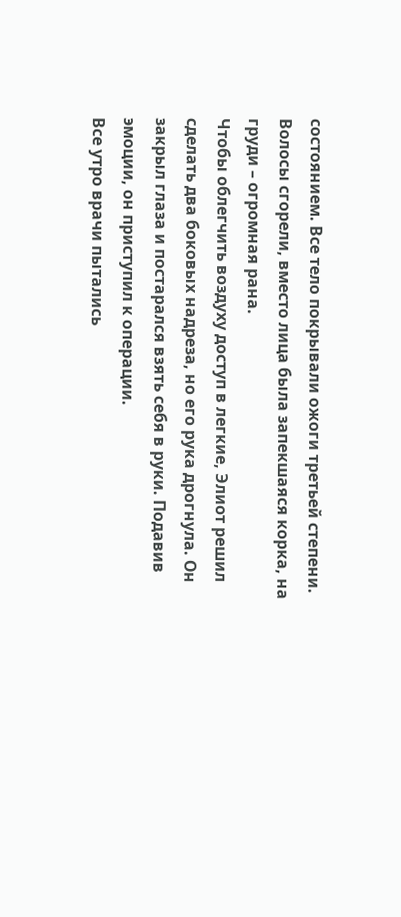состоянием. Все тело покрывали ожоги третьей степени. Волосы сгорели, вместо лица была запекшаяся корка, на груди – огромная рана.
Чтобы облегчить воздуху доступ в легкие, Элиот решил сделать два боковых надреза, но его рука дрогнула. Он закрыл глаза и постарался взять себя в руки. Подавив эмоции, он приступил к операции.
Все утро врачи пытались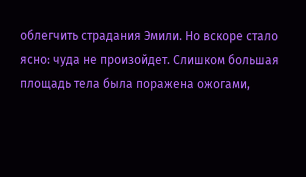облегчить страдания Эмили. Но вскоре стало ясно: чуда не произойдет. Слишком большая площадь тела была поражена ожогами,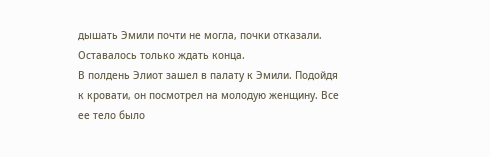дышать Эмили почти не могла, почки отказали. Оставалось только ждать конца.
В полдень Элиот зашел в палату к Эмили. Подойдя к кровати, он посмотрел на молодую женщину. Все ее тело было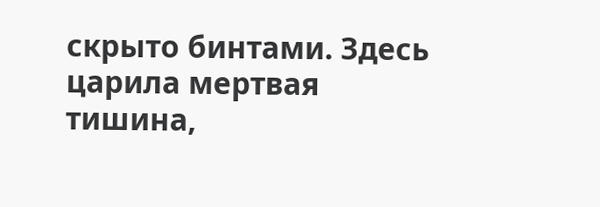скрыто бинтами. Здесь царила мертвая тишина,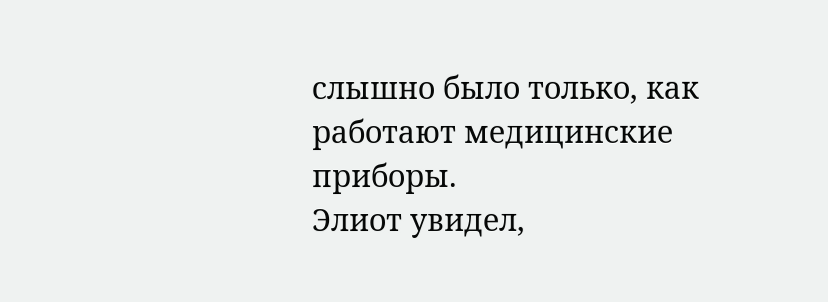слышно было только, как работают медицинские приборы.
Элиот увидел,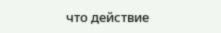что действие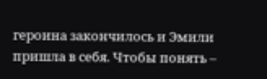героина закончилось и Эмили пришла в себя. Чтобы понять –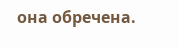она обречена.